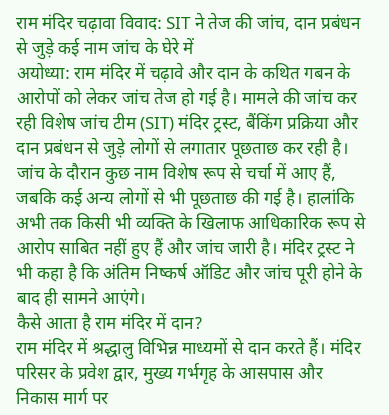राम मंदिर चढ़ावा विवाद: SIT ने तेज की जांच, दान प्रबंधन से जुड़े कई नाम जांच के घेरे में
अयोध्या: राम मंदिर में चढ़ावे और दान के कथित गबन के आरोपों को लेकर जांच तेज हो गई है। मामले की जांच कर रही विशेष जांच टीम (SIT) मंदिर ट्रस्ट, बैंकिंग प्रक्रिया और दान प्रबंधन से जुड़े लोगों से लगातार पूछताछ कर रही है। जांच के दौरान कुछ नाम विशेष रूप से चर्चा में आए हैं, जबकि कई अन्य लोगों से भी पूछताछ की गई है। हालांकि अभी तक किसी भी व्यक्ति के खिलाफ आधिकारिक रूप से आरोप साबित नहीं हुए हैं और जांच जारी है। मंदिर ट्रस्ट ने भी कहा है कि अंतिम निष्कर्ष ऑडिट और जांच पूरी होने के बाद ही सामने आएंगे।
कैसे आता है राम मंदिर में दान?
राम मंदिर में श्रद्धालु विभिन्न माध्यमों से दान करते हैं। मंदिर परिसर के प्रवेश द्वार, मुख्य गर्भगृह के आसपास और निकास मार्ग पर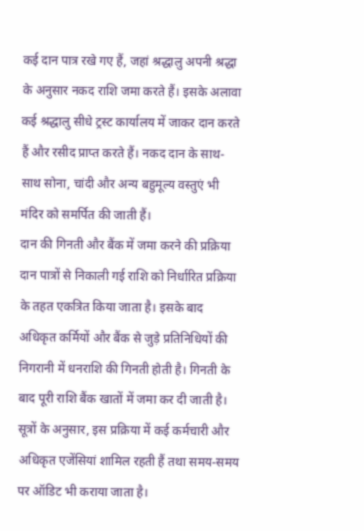कई दान पात्र रखे गए हैं, जहां श्रद्धालु अपनी श्रद्धा के अनुसार नकद राशि जमा करते हैं। इसके अलावा कई श्रद्धालु सीधे ट्रस्ट कार्यालय में जाकर दान करते हैं और रसीद प्राप्त करते हैं। नकद दान के साथ-साथ सोना, चांदी और अन्य बहुमूल्य वस्तुएं भी मंदिर को समर्पित की जाती हैं।
दान की गिनती और बैंक में जमा करने की प्रक्रिया
दान पात्रों से निकाली गई राशि को निर्धारित प्रक्रिया के तहत एकत्रित किया जाता है। इसके बाद अधिकृत कर्मियों और बैंक से जुड़े प्रतिनिधियों की निगरानी में धनराशि की गिनती होती है। गिनती के बाद पूरी राशि बैंक खातों में जमा कर दी जाती है। सूत्रों के अनुसार, इस प्रक्रिया में कई कर्मचारी और अधिकृत एजेंसियां शामिल रहती हैं तथा समय-समय पर ऑडिट भी कराया जाता है।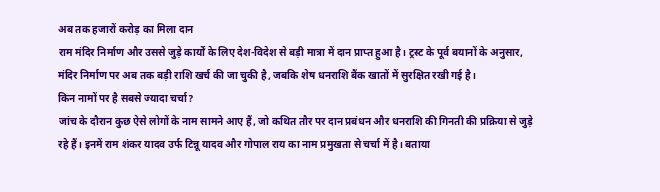अब तक हजारों करोड़ का मिला दान
राम मंदिर निर्माण और उससे जुड़े कार्यों के लिए देश-विदेश से बड़ी मात्रा में दान प्राप्त हुआ है। ट्रस्ट के पूर्व बयानों के अनुसार, मंदिर निर्माण पर अब तक बड़ी राशि खर्च की जा चुकी है, जबकि शेष धनराशि बैंक खातों में सुरक्षित रखी गई है।
किन नामों पर है सबसे ज्यादा चर्चा?
जांच के दौरान कुछ ऐसे लोगों के नाम सामने आए हैं, जो कथित तौर पर दान प्रबंधन और धनराशि की गिनती की प्रक्रिया से जुड़े रहे हैं। इनमें राम शंकर यादव उर्फ टिन्नू यादव और गोपाल राय का नाम प्रमुखता से चर्चा में है। बताया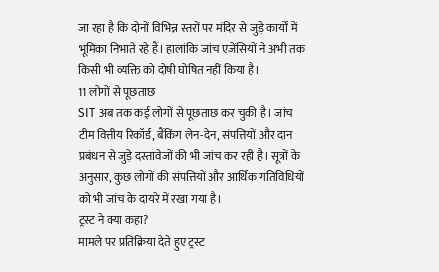जा रहा है कि दोनों विभिन्न स्तरों पर मंदिर से जुड़े कार्यों में भूमिका निभाते रहे हैं। हालांकि जांच एजेंसियों ने अभी तक किसी भी व्यक्ति को दोषी घोषित नहीं किया है।
11 लोगों से पूछताछ
SIT अब तक कई लोगों से पूछताछ कर चुकी है। जांच टीम वित्तीय रिकॉर्ड, बैंकिंग लेन-देन, संपत्तियों और दान प्रबंधन से जुड़े दस्तावेजों की भी जांच कर रही है। सूत्रों के अनुसार, कुछ लोगों की संपत्तियों और आर्थिक गतिविधियों को भी जांच के दायरे में रखा गया है।
ट्रस्ट ने क्या कहा?
मामले पर प्रतिक्रिया देते हुए ट्रस्ट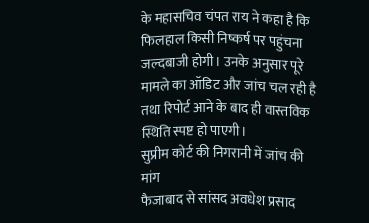के महासचिव चंपत राय ने कहा है कि फिलहाल किसी निष्कर्ष पर पहुंचना जल्दबाजी होगी। उनके अनुसार पूरे मामले का ऑडिट और जांच चल रही है तथा रिपोर्ट आने के बाद ही वास्तविक स्थिति स्पष्ट हो पाएगी।
सुप्रीम कोर्ट की निगरानी में जांच की मांग
फैजाबाद से सांसद अवधेश प्रसाद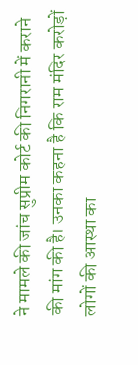ने मामले की जांच सुप्रीम कोर्ट की निगरानी में कराने की मांग की है। उनका कहना है कि राम मंदिर करोड़ों लोगों की आस्था का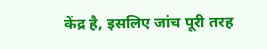केंद्र है, इसलिए जांच पूरी तरह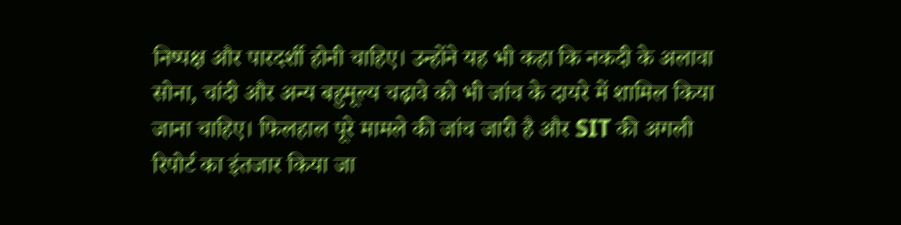निष्पक्ष और पारदर्शी होनी चाहिए। उन्होंने यह भी कहा कि नकदी के अलावा सोना, चांदी और अन्य बहुमूल्य चढ़ावे को भी जांच के दायरे में शामिल किया जाना चाहिए। फिलहाल पूरे मामले की जांच जारी है और SIT की अगली रिपोर्ट का इंतजार किया जा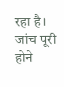रहा है। जांच पूरी होने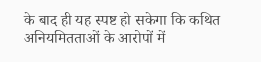के बाद ही यह स्पष्ट हो सकेगा कि कथित अनियमितताओं के आरोपों में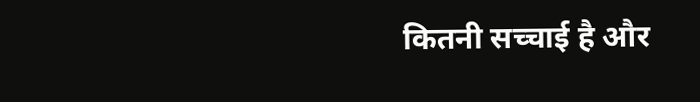कितनी सच्चाई है और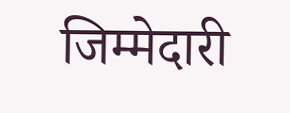जिम्मेदारी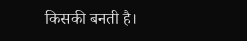किसकी बनती है।